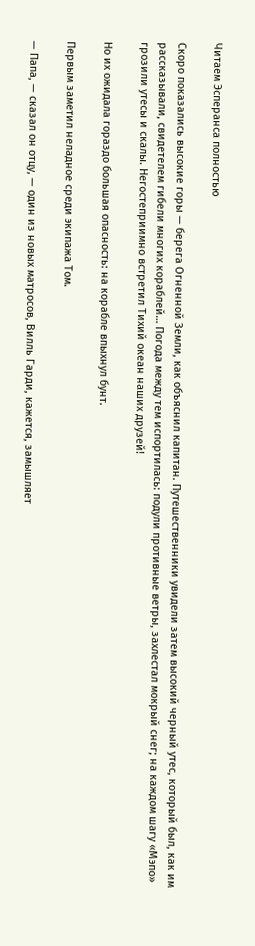Читаем Эсперанса полностью

Скоро показались высокие горы — берега Огненной Земли, как объяснил капитан. Путешественники увидели затем высокий черный утес, который был, как им рассказывали, свидетелем гибели многих кораблей… Погода между тем испортилась: подули противные ветры, захлестал мокрый снег; на каждом шагу «Мэпо» грозили утесы и скалы. Негостеприимно встретил Тихий океан наших друзей!

Но их ожидала гораздо большая опасность: на корабле впыхнул бунт.

Первым заметил неладное среди экипажа Том.

— Папа, — сказал он отцу, — один из новых матросов, Вилль Гарди, кажется, замышляет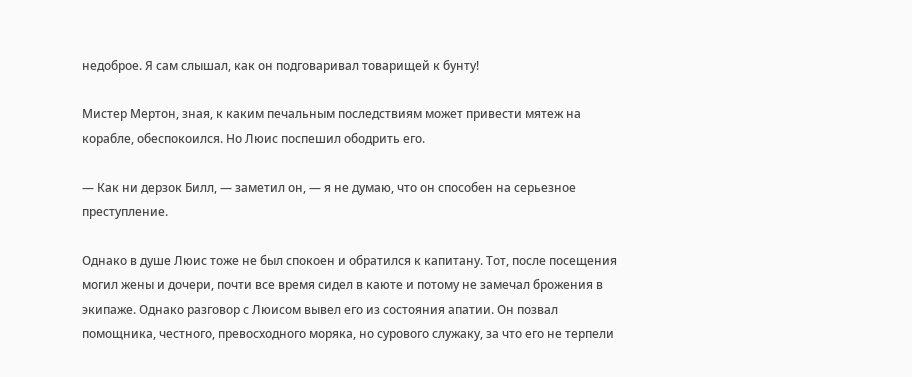недоброе. Я сам слышал, как он подговаривал товарищей к бунту!

Мистер Мертон, зная, к каким печальным последствиям может привести мятеж на корабле, обеспокоился. Но Люис поспешил ободрить его.

— Как ни дерзок Билл, — заметил он, — я не думаю, что он способен на серьезное преступление.

Однако в душе Люис тоже не был спокоен и обратился к капитану. Тот, после посещения могил жены и дочери, почти все время сидел в каюте и потому не замечал брожения в экипаже. Однако разговор с Люисом вывел его из состояния апатии. Он позвал помощника, честного, превосходного моряка, но сурового служаку, за что его не терпели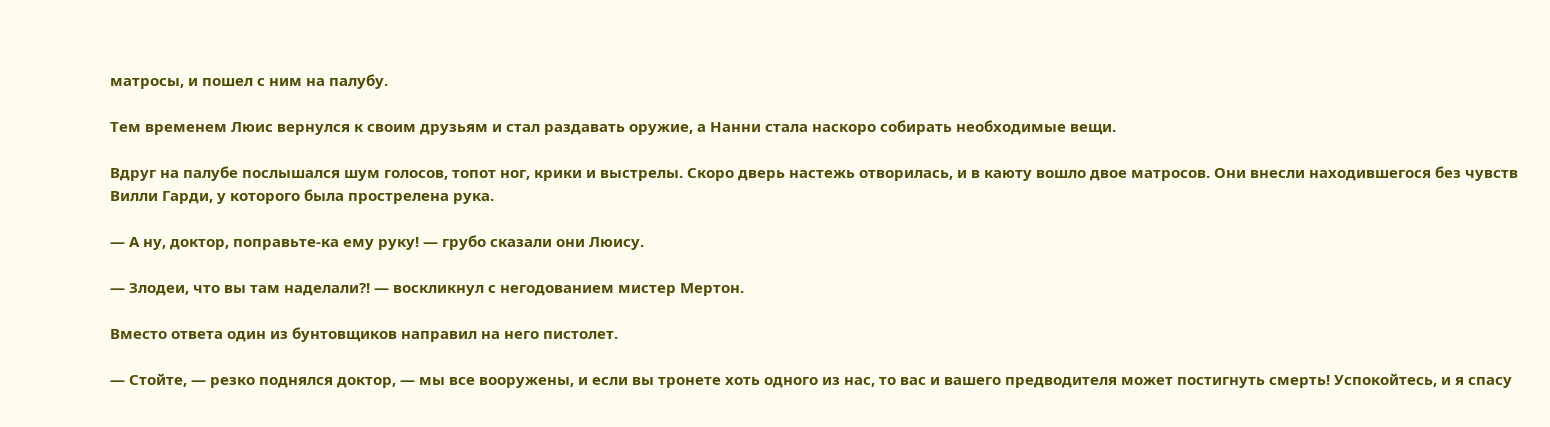матросы, и пошел с ним на палубу.

Тем временем Люис вернулся к своим друзьям и стал раздавать оружие, а Нанни стала наскоро собирать необходимые вещи.

Вдруг на палубе послышался шум голосов, топот ног, крики и выстрелы. Скоро дверь настежь отворилась, и в каюту вошло двое матросов. Они внесли находившегося без чувств Вилли Гарди, у которого была прострелена рука.

— А ну, доктор, поправьте-ка ему руку! — грубо сказали они Люису.

— Злодеи, что вы там наделали?! — воскликнул с негодованием мистер Мертон.

Вместо ответа один из бунтовщиков направил на него пистолет.

— Стойте, — резко поднялся доктор, — мы все вооружены, и если вы тронете хоть одного из нас, то вас и вашего предводителя может постигнуть смерть! Успокойтесь, и я спасу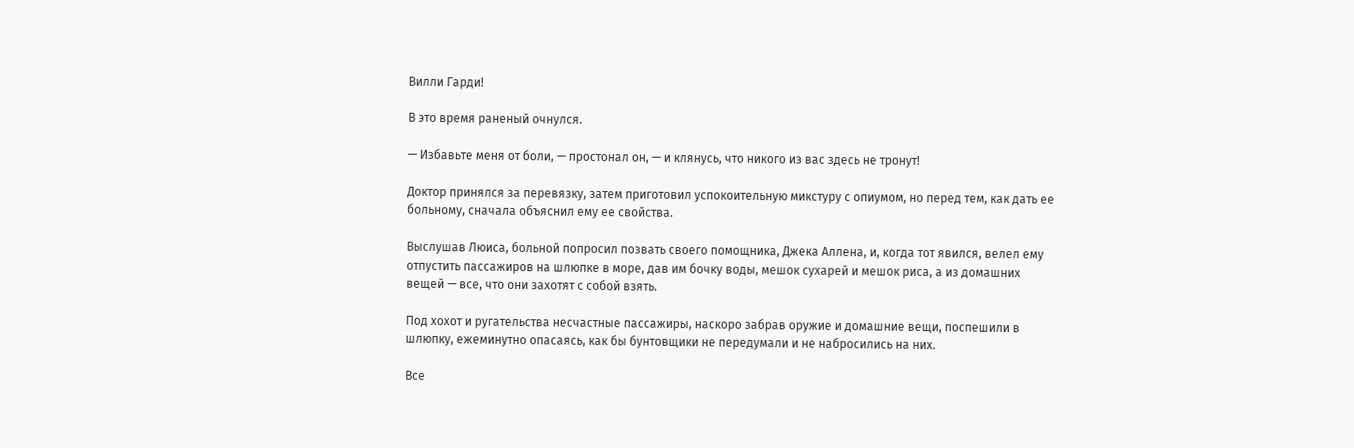Вилли Гарди!

В это время раненый очнулся.

— Избавьте меня от боли, — простонал он, — и клянусь, что никого из вас здесь не тронут!

Доктор принялся за перевязку, затем приготовил успокоительную микстуру с опиумом, но перед тем, как дать ее больному, сначала объяснил ему ее свойства.

Выслушав Люиса, больной попросил позвать своего помощника, Джека Аллена, и, когда тот явился, велел ему отпустить пассажиров на шлюпке в море, дав им бочку воды, мешок сухарей и мешок риса, а из домашних вещей — все, что они захотят с собой взять.

Под хохот и ругательства несчастные пассажиры, наскоро забрав оружие и домашние вещи, поспешили в шлюпку, ежеминутно опасаясь, как бы бунтовщики не передумали и не набросились на них.

Все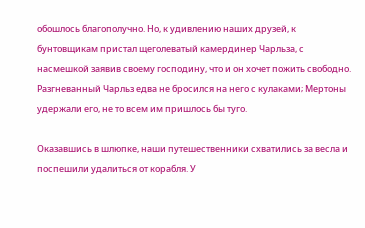обошлось благополучно. Но, к удивлению наших друзей, к бунтовщикам пристал щеголеватый камердинер Чарльза, с насмешкой заявив своему господину, что и он хочет пожить свободно. Разгневанный Чарльз едва не бросился на него с кулаками; Мертоны удержали его, не то всем им пришлось бы туго.

Оказавшись в шлюпке, наши путешественники схватились за весла и поспешили удалиться от корабля. У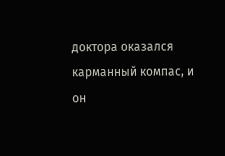доктора оказался карманный компас, и он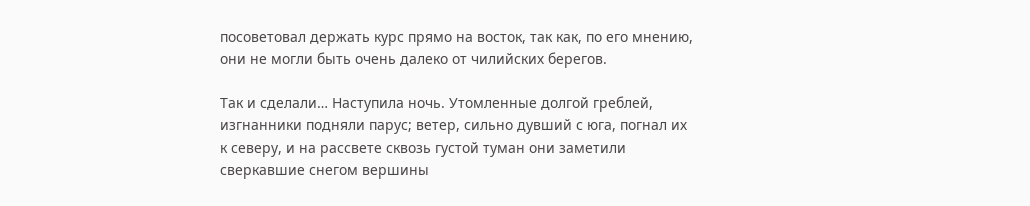посоветовал держать курс прямо на восток, так как, по его мнению, они не могли быть очень далеко от чилийских берегов.

Так и сделали… Наступила ночь. Утомленные долгой греблей, изгнанники подняли парус; ветер, сильно дувший с юга, погнал их к северу, и на рассвете сквозь густой туман они заметили сверкавшие снегом вершины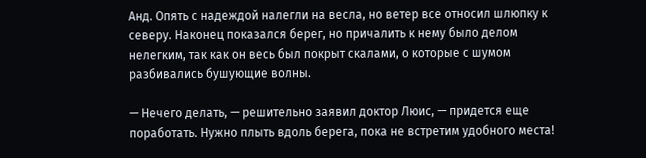Анд. Опять с надеждой налегли на весла, но ветер все относил шлюпку к северу. Наконец показался берег, но причалить к нему было делом нелегким, так как он весь был покрыт скалами, о которые с шумом разбивались бушующие волны.

— Нечего делать, — решительно заявил доктор Люис, — придется еще поработать. Нужно плыть вдоль берега, пока не встретим удобного места!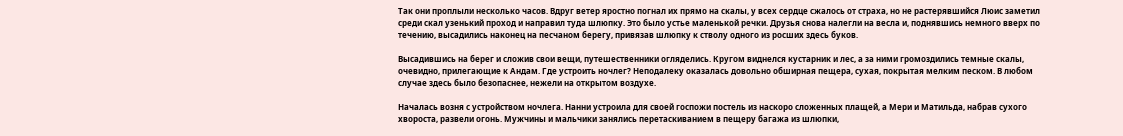Так они проплыли несколько часов. Вдруг ветер яростно погнал их прямо на скалы, у всех сердце сжалось от страха, но не растерявшийся Люис заметил среди скал узенький проход и направил туда шлюпку. Это было устье маленькой речки. Друзья снова налегли на весла и, поднявшись немного вверх по течению, высадились наконец на песчаном берегу, привязав шлюпку к стволу одного из росших здесь буков.

Высадившись на берег и сложив свои вещи, путешественники огляделись. Кругом виднелся кустарник и лес, а за ними громоздились темные скалы, очевидно, прилегающие к Андам. Где устроить ночлег? Неподалеку оказалась довольно обширная пещера, сухая, покрытая мелким песком. В любом случае здесь было безопаснее, нежели на открытом воздухе.

Началась возня с устройством ночлега. Нанни устроила для своей госпожи постель из наскоро сложенных плащей, а Мери и Матильда, набрав сухого хвороста, развели огонь. Мужчины и мальчики занялись перетаскиванием в пещеру багажа из шлюпки,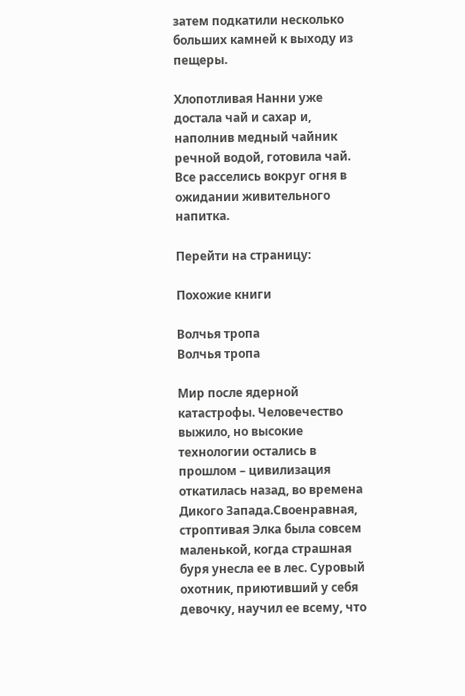затем подкатили несколько больших камней к выходу из пещеры.

Хлопотливая Нанни уже достала чай и сахар и, наполнив медный чайник речной водой, готовила чай. Все расселись вокруг огня в ожидании живительного напитка.

Перейти на страницу:

Похожие книги

Волчья тропа
Волчья тропа

Мир после ядерной катастрофы. Человечество выжило, но высокие технологии остались в прошлом – цивилизация откатилась назад, во времена Дикого Запада.Своенравная, строптивая Элка была совсем маленькой, когда страшная буря унесла ее в лес. Суровый охотник, приютивший у себя девочку, научил ее всему, что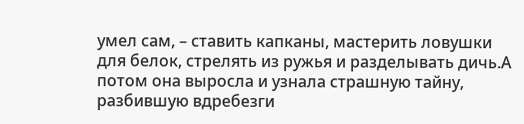умел сам, – ставить капканы, мастерить ловушки для белок, стрелять из ружья и разделывать дичь.А потом она выросла и узнала страшную тайну, разбившую вдребезги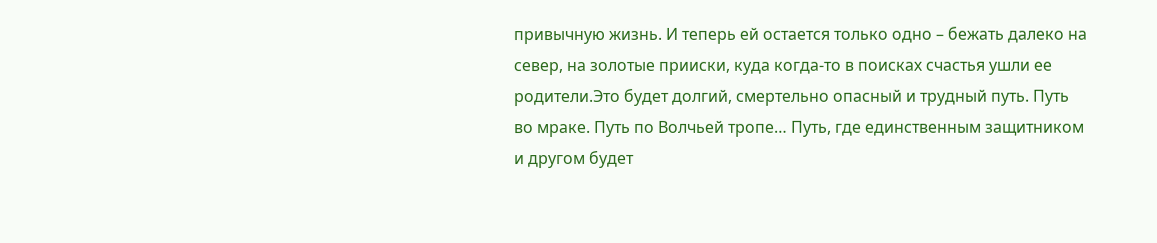привычную жизнь. И теперь ей остается только одно – бежать далеко на север, на золотые прииски, куда когда-то в поисках счастья ушли ее родители.Это будет долгий, смертельно опасный и трудный путь. Путь во мраке. Путь по Волчьей тропе… Путь, где единственным защитником и другом будет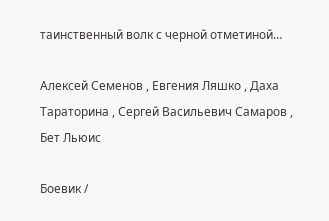таинственный волк с черной отметиной…

Алексей Семенов , Евгения Ляшко , Даха Тараторина , Сергей Васильевич Самаров , Бет Льюис

Боевик /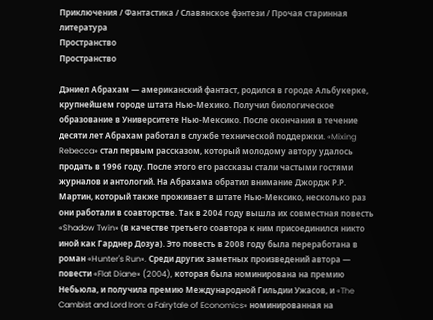Приключения / Фантастика / Славянское фэнтези / Прочая старинная литература
Пространство
Пространство

Дэниел Абрахам — американский фантаст, родился в городе Альбукерке, крупнейшем городе штата Нью-Мехико. Получил биологическое образование в Университете Нью-Мексико. После окончания в течение десяти лет Абрахам работал в службе технической поддержки. «Mixing Rebecca» стал первым рассказом, который молодому автору удалось продать в 1996 году. После этого его рассказы стали частыми гостями журналов и антологий. На Абрахама обратил внимание Джордж Р.Р. Мартин, который также проживает в штате Нью-Мексико, несколько раз они работали в соавторстве. Так в 2004 году вышла их совместная повесть «Shadow Twin» (в качестве третьего соавтора к ним присоединился никто иной как Гарднер Дозуа). Это повесть в 2008 году была переработана в роман «Hunter's Run». Среди других заметных произведений автора — повести «Flat Diane» (2004), которая была номинирована на премию Небьюла, и получила премию Международной Гильдии Ужасов, и «The Cambist and Lord Iron: a Fairytale of Economics» номинированная на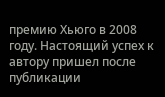премию Хьюго в 2008 году. Настоящий успех к автору пришел после публикации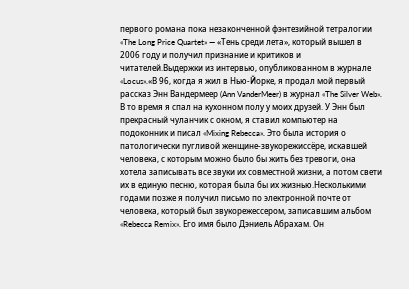первого романа пока незаконченной фэнтезийной тетралогии «The Long Price Quartet» — «Тень среди лета», который вышел в 2006 году и получил признание и критиков и читателей.Выдержки из интервью, опубликованном в журнале «Locus».«В 96, когда я жил в Нью-Йорке, я продал мой первый рассказ Энн Вандермеер (Ann VanderMeer) в журнал «The Silver Web». В то время я спал на кухонном полу у моих друзей. У Энн был прекрасный чуланчик с окном, я ставил компьютер на подоконник и писал «Mixing Rebecca». Это была история о патологически пугливой женщине-звукорежиссёре, искавшей человека, с которым можно было бы жить без тревоги, она хотела записывать все звуки их совместной жизни, а потом свети их в единую песню, которая была бы их жизнью.Несколькими годами позже я получил письмо по электронной почте от человека, который был звукорежессером, записавшим альбом «Rebecca Remix». Его имя было Дэниель Абрахам. Он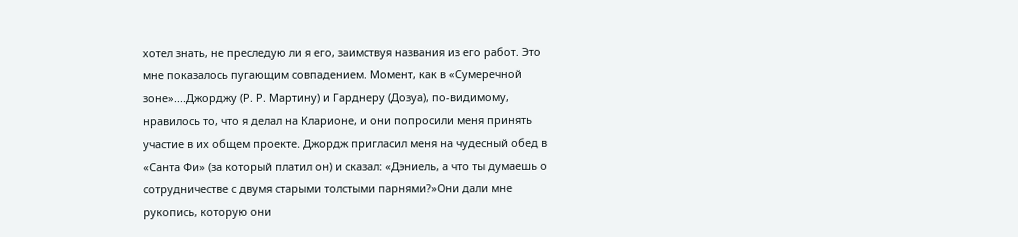хотел знать, не преследую ли я его, заимствуя названия из его работ. Это мне показалось пугающим совпадением. Момент, как в «Сумеречной зоне»....Джорджу (Р. Р. Мартину) и Гарднеру (Дозуа), по-видимому, нравилось то, что я делал на Кларионе, и они попросили меня принять участие в их общем проекте. Джордж пригласил меня на чудесный обед в «Санта Фи» (за который платил он) и сказал: «Дэниель, а что ты думаешь о сотрудничестве с двумя старыми толстыми парнями?»Они дали мне рукопись, которую они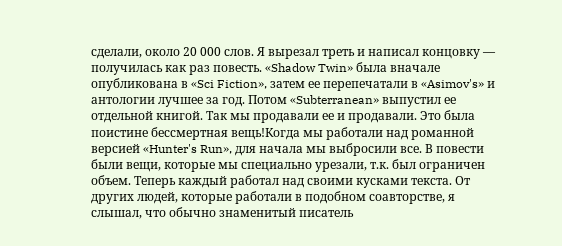сделали, около 20 000 слов. Я вырезал треть и написал концовку — получилась как раз повесть. «Shadow Twin» была вначале опубликована в «Sci Fiction», затем ее перепечатали в «Asimov's» и антологии лучшее за год. Потом «Subterranean» выпустил ее отдельной книгой. Так мы продавали ее и продавали. Это была поистине бессмертная вещь!Когда мы работали над романной версией «Hunter's Run», для начала мы выбросили все. В повести были вещи, которые мы специально урезали, т.к. был ограничен объем. Теперь каждый работал над своими кусками текста. От других людей, которые работали в подобном соавторстве, я слышал, что обычно знаменитый писатель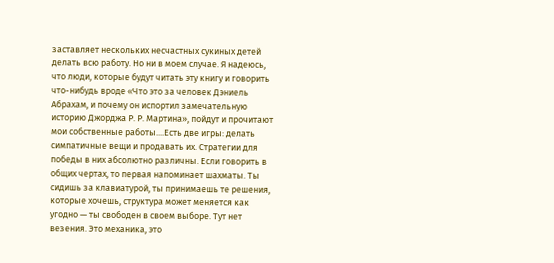заставляет нескольких несчастных сукиных детей делать всю работу. Но ни в моем случае. Я надеюсь, что люди, которые будут читать эту книгу и говорить что-нибудь вроде «Что это за человек Дэниель Абрахам, и почему он испортил замечательную историю Джорджа Р. Р. Мартина», пойдут и прочитают мои собственные работы....Есть две игры: делать симпатичные вещи и продавать их. Стратегии для победы в них абсолютно различны. Если говорить в общих чертах, то первая напоминает шахматы. Ты сидишь за клавиатурой, ты принимаешь те решения, которые хочешь, структура может меняется как угодно — ты свободен в своем выборе. Тут нет везения. Это механика, это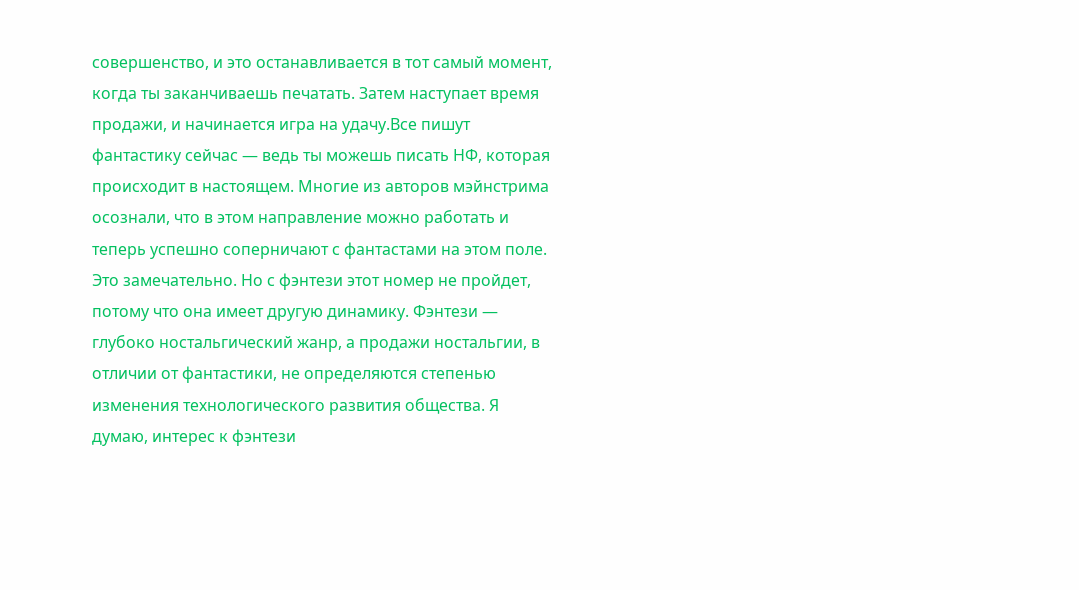совершенство, и это останавливается в тот самый момент, когда ты заканчиваешь печатать. Затем наступает время продажи, и начинается игра на удачу.Все пишут фантастику сейчас — ведь ты можешь писать НФ, которая происходит в настоящем. Многие из авторов мэйнстрима осознали, что в этом направление можно работать и теперь успешно соперничают с фантастами на этом поле. Это замечательно. Но с фэнтези этот номер не пройдет, потому что она имеет другую динамику. Фэнтези — глубоко ностальгический жанр, а продажи ностальгии, в отличии от фантастики, не определяются степенью изменения технологического развития общества. Я думаю, интерес к фэнтези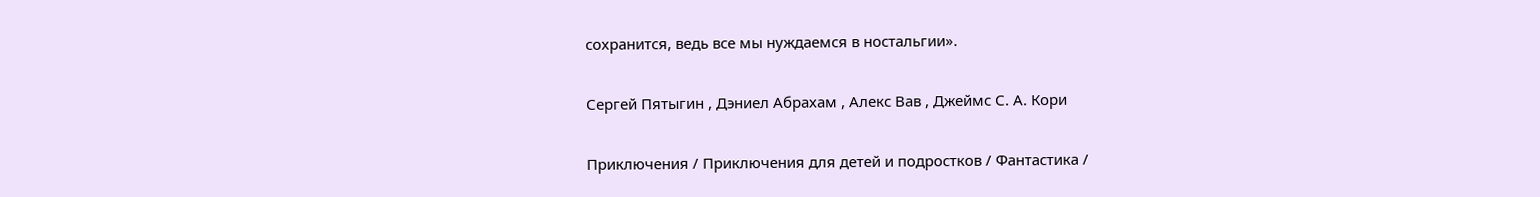сохранится, ведь все мы нуждаемся в ностальгии».

Сергей Пятыгин , Дэниел Абрахам , Алекс Вав , Джеймс С. А. Кори

Приключения / Приключения для детей и подростков / Фантастика /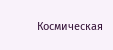Космическая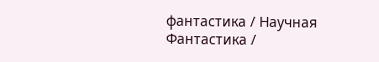фантастика / Научная Фантастика /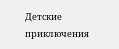Детские приключения